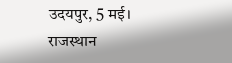उदयपुर, 5 मई। राजस्थान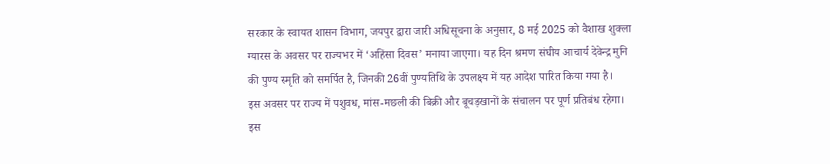सरकार के स्वायत शासन विभाग, जयपुर द्वारा जारी अधिसूचना के अनुसार, 8 मई 2025 को वैशाख शुक्ला ग्यारस के अवसर पर राज्यभर में ‘अहिंसा दिवस’ मनाया जाएगा। यह दिन श्रमण संघीय आचार्य देवेन्द्र मुनि की पुण्य स्मृति को समर्पित है, जिनकी 26वीं पुण्यतिथि के उपलक्ष्य में यह आदेश पारित किया गया है।
इस अवसर पर राज्य में पशुवध, मांस-मछली की बिक्री और बूचड़खानों के संचालन पर पूर्ण प्रतिबंध रहेगा। इस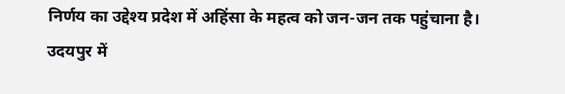निर्णय का उद्देश्य प्रदेश में अहिंसा के महत्व को जन-जन तक पहुंचाना है।
उदयपुर में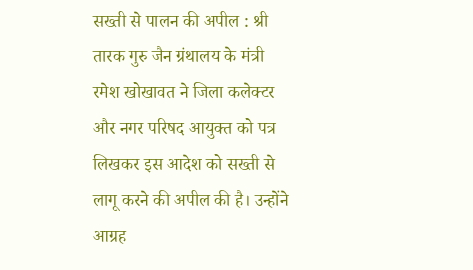सख्ती से पालन की अपील : श्री तारक गुरु जैन ग्रंथालय के मंत्री रमेश खोखावत ने जिला कलेक्टर और नगर परिषद आयुक्त को पत्र लिखकर इस आदेश को सख्ती से लागू करने की अपील की है। उन्होंने आग्रह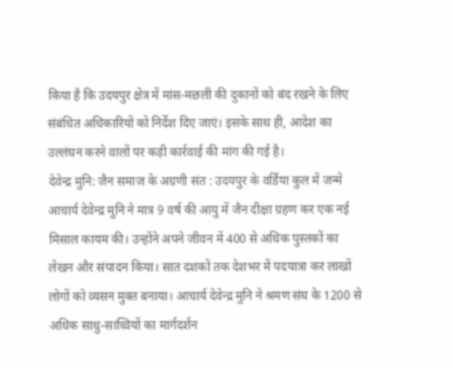किया है कि उदयपुर क्षेत्र में मांस-मछली की दुकानों को बंद रखने के लिए संबंधित अधिकारियों को निर्देश दिए जाएं। इसके साथ ही, आदेश का उल्लंघन करने वालों पर कड़ी कार्रवाई की मांग की गई है।
देवेन्द्र मुनि: जैन समाज के अग्रणी संत : उदयपुर के वर्डिया कुल में जन्मे आचार्य देवेन्द्र मुनि ने मात्र 9 वर्ष की आयु में जैन दीक्षा ग्रहण कर एक नई मिसाल कायम की। उन्होंने अपने जीवन में 400 से अधिक पुस्तकों का लेखन और संपादन किया। सात दशकों तक देशभर में पदयात्रा कर लाखों लोगों को व्यसन मुक्त बनाया। आचार्य देवेन्द्र मुनि ने श्रमण संघ के 1200 से अधिक साधु-साध्वियों का मार्गदर्शन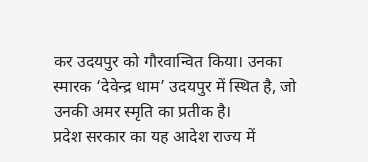कर उदयपुर को गौरवान्वित किया। उनका स्मारक ‘देवेन्द्र धाम’ उदयपुर में स्थित है, जो उनकी अमर स्मृति का प्रतीक है।
प्रदेश सरकार का यह आदेश राज्य में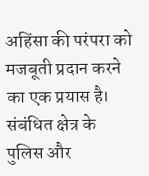अहिंसा की परंपरा को मजबूती प्रदान करने का एक प्रयास है। संबंधित क्षेत्र के पुलिस और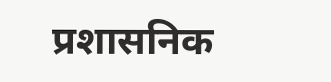प्रशासनिक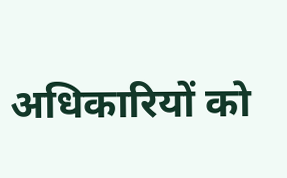अधिकारियों को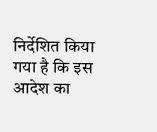निर्देशित किया गया है कि इस आदेश का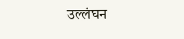उल्लंघन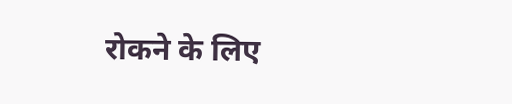रोकने के लिए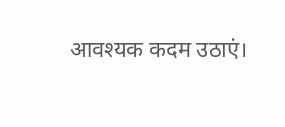आवश्यक कदम उठाएं।